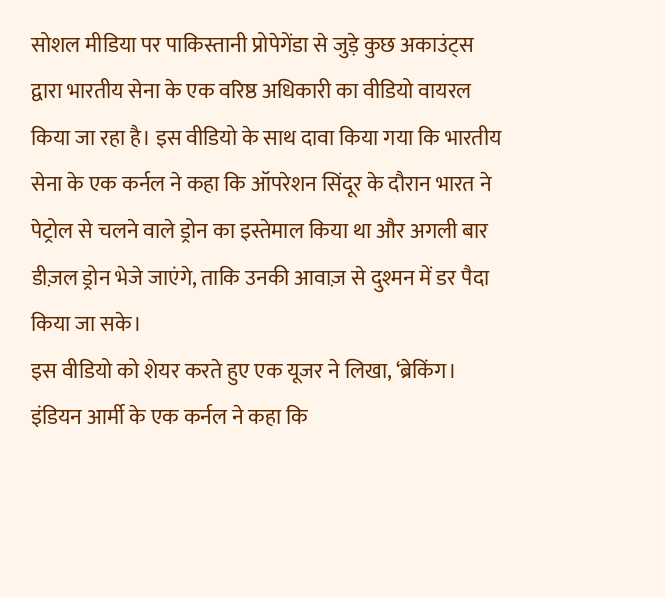सोशल मीडिया पर पाकिस्तानी प्रोपेगेंडा से जुड़े कुछ अकाउंट्स द्वारा भारतीय सेना के एक वरिष्ठ अधिकारी का वीडियो वायरल किया जा रहा है। इस वीडियो के साथ दावा किया गया कि भारतीय सेना के एक कर्नल ने कहा कि ऑपरेशन सिंदूर के दौरान भारत ने पेट्रोल से चलने वाले ड्रोन का इस्तेमाल किया था और अगली बार डीज़ल ड्रोन भेजे जाएंगे, ताकि उनकी आवाज़ से दुश्मन में डर पैदा किया जा सके।
इस वीडियो को शेयर करते हुए एक यूजर ने लिखा, ‘ब्रेकिंग। इंडियन आर्मी के एक कर्नल ने कहा कि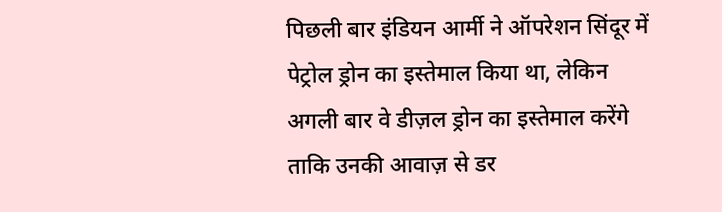पिछली बार इंडियन आर्मी ने ऑपरेशन सिंदूर में पेट्रोल ड्रोन का इस्तेमाल किया था, लेकिन अगली बार वे डीज़ल ड्रोन का इस्तेमाल करेंगे ताकि उनकी आवाज़ से डर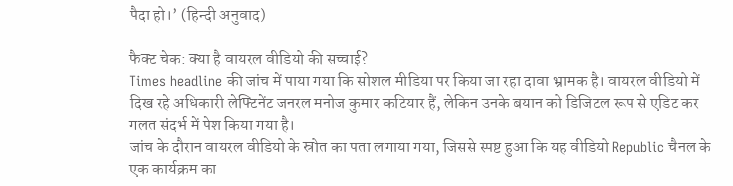पैदा हो।’ (हिन्दी अनुवाद)

फैक्ट चेक: क्या है वायरल वीडियो की सच्चाई?
Times headline की जांच में पाया गया कि सोशल मीडिया पर किया जा रहा दावा भ्रामक है। वायरल वीडियो में दिख रहे अधिकारी लेफ्टिनेंट जनरल मनोज कुमार कटियार हैं, लेकिन उनके बयान को डिजिटल रूप से एडिट कर गलत संदर्भ में पेश किया गया है।
जांच के दौरान वायरल वीडियो के स्रोत का पता लगाया गया, जिससे स्पष्ट हुआ कि यह वीडियो Republic चैनल के एक कार्यक्रम का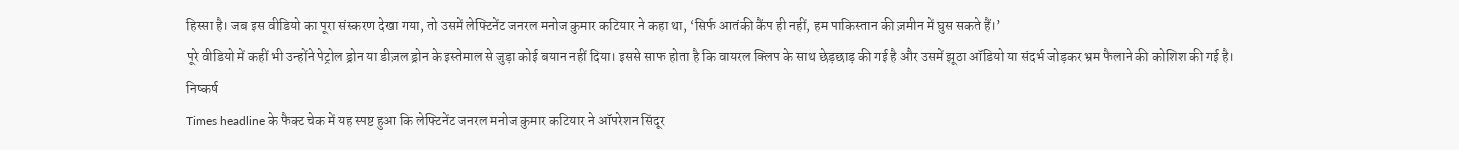हिस्सा है। जब इस वीडियो का पूरा संस्करण देखा गया, तो उसमें लेफ्टिनेंट जनरल मनोज कुमार कटियार ने कहा था, ‘सिर्फ आतंकी कैंप ही नहीं, हम पाकिस्तान की ज़मीन में घुस सकते हैं।’
पूरे वीडियो में कहीं भी उन्होंने पेट्रोल ड्रोन या डीज़ल ड्रोन के इस्तेमाल से जुड़ा कोई बयान नहीं दिया। इससे साफ होता है कि वायरल क्लिप के साथ छेड़छाड़ की गई है और उसमें झूठा ऑडियो या संदर्भ जोड़कर भ्रम फैलाने की कोशिश की गई है।
निष्कर्ष
Times headline के फैक्ट चेक में यह स्पष्ट हुआ कि लेफ्टिनेंट जनरल मनोज कुमार कटियार ने ऑपरेशन सिंदूर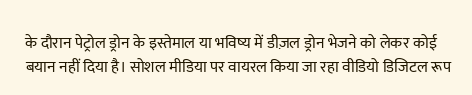के दौरान पेट्रोल ड्रोन के इस्तेमाल या भविष्य में डीज़ल ड्रोन भेजने को लेकर कोई बयान नहीं दिया है। सोशल मीडिया पर वायरल किया जा रहा वीडियो डिजिटल रूप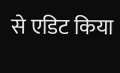से एडिट किया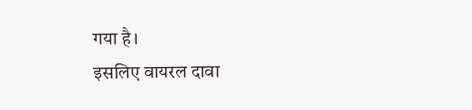गया है।
इसलिए वायरल दावा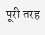पूरी तरह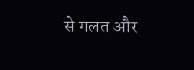से गलत और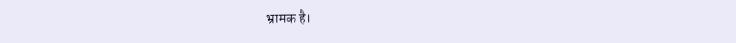भ्रामक है।